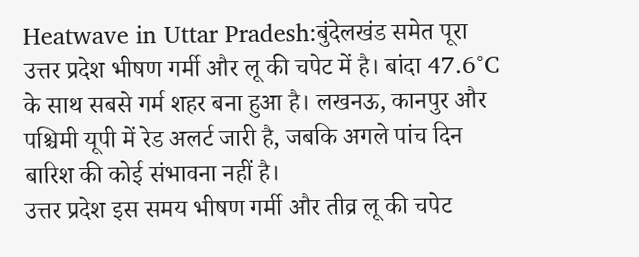Heatwave in Uttar Pradesh:बुंदेलखंड समेत पूरा उत्तर प्रदेश भीषण गर्मी और लू की चपेट में है। बांदा 47.6°C के साथ सबसे गर्म शहर बना हुआ है। लखनऊ, कानपुर और पश्चिमी यूपी में रेड अलर्ट जारी है, जबकि अगले पांच दिन बारिश की कोई संभावना नहीं है।
उत्तर प्रदेश इस समय भीषण गर्मी और तीव्र लू की चपेट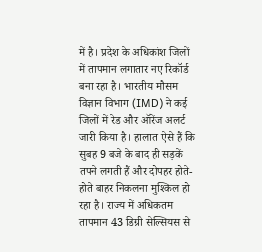में है। प्रदेश के अधिकांश जिलों में तापमान लगातार नए रिकॉर्ड बना रहा है। भारतीय मौसम विज्ञान विभाग (IMD) ने कई जिलों में रेड और ऑरेंज अलर्ट जारी किया है। हालात ऐसे हैं कि सुबह 9 बजे के बाद ही सड़कें तपने लगती हैं और दोपहर होते-होते बाहर निकलना मुश्किल हो रहा है। राज्य में अधिकतम तापमान 43 डिग्री सेल्सियस से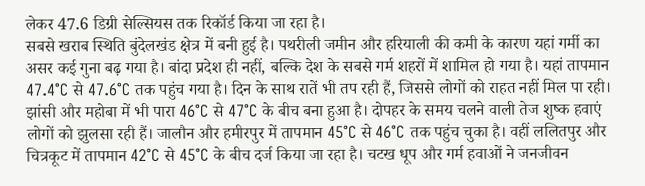लेकर 47.6 डिग्री सेल्सियस तक रिकॉर्ड किया जा रहा है।
सबसे खराब स्थिति बुंदेलखंड क्षेत्र में बनी हुई है। पथरीली जमीन और हरियाली की कमी के कारण यहां गर्मी का असर कई गुना बढ़ गया है। बांदा प्रदेश ही नहीं, बल्कि देश के सबसे गर्म शहरों में शामिल हो गया है। यहां तापमान 47.4°C से 47.6°C तक पहुंच गया है। दिन के साथ रातें भी तप रही हैं, जिससे लोगों को राहत नहीं मिल पा रही।
झांसी और महोबा में भी पारा 46°C से 47°C के बीच बना हुआ है। दोपहर के समय चलने वाली तेज शुष्क हवाएं लोगों को झुलसा रही हैं। जालौन और हमीरपुर में तापमान 45°C से 46°C तक पहुंच चुका है। वहीं ललितपुर और चित्रकूट में तापमान 42°C से 45°C के बीच दर्ज किया जा रहा है। चटख धूप और गर्म हवाओं ने जनजीवन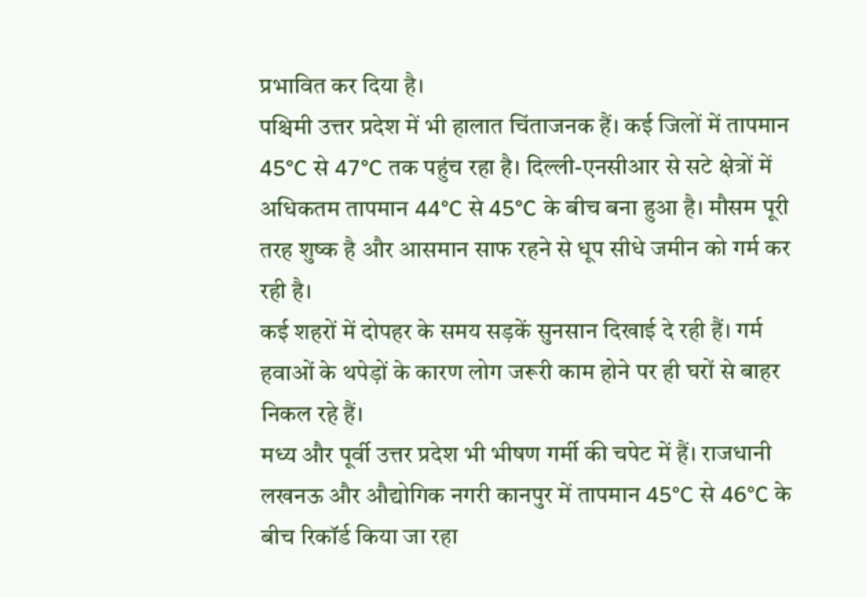प्रभावित कर दिया है।
पश्चिमी उत्तर प्रदेश में भी हालात चिंताजनक हैं। कई जिलों में तापमान 45°C से 47°C तक पहुंच रहा है। दिल्ली-एनसीआर से सटे क्षेत्रों में अधिकतम तापमान 44°C से 45°C के बीच बना हुआ है। मौसम पूरी तरह शुष्क है और आसमान साफ रहने से धूप सीधे जमीन को गर्म कर रही है।
कई शहरों में दोपहर के समय सड़कें सुनसान दिखाई दे रही हैं। गर्म हवाओं के थपेड़ों के कारण लोग जरूरी काम होने पर ही घरों से बाहर निकल रहे हैं।
मध्य और पूर्वी उत्तर प्रदेश भी भीषण गर्मी की चपेट में हैं। राजधानी लखनऊ और औद्योगिक नगरी कानपुर में तापमान 45°C से 46°C के बीच रिकॉर्ड किया जा रहा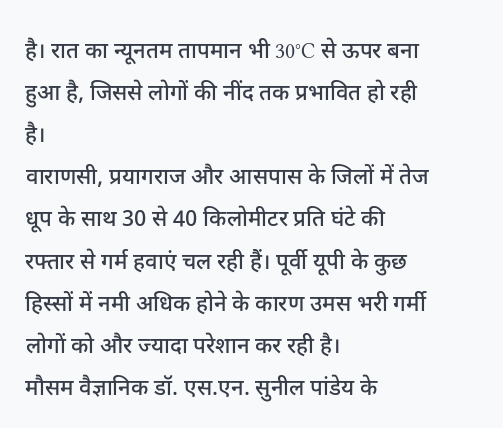है। रात का न्यूनतम तापमान भी 30°C से ऊपर बना हुआ है, जिससे लोगों की नींद तक प्रभावित हो रही है।
वाराणसी, प्रयागराज और आसपास के जिलों में तेज धूप के साथ 30 से 40 किलोमीटर प्रति घंटे की रफ्तार से गर्म हवाएं चल रही हैं। पूर्वी यूपी के कुछ हिस्सों में नमी अधिक होने के कारण उमस भरी गर्मी लोगों को और ज्यादा परेशान कर रही है।
मौसम वैज्ञानिक डॉ. एस.एन. सुनील पांडेय के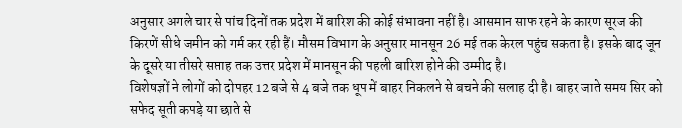अनुसार अगले चार से पांच दिनों तक प्रदेश में बारिश की कोई संभावना नहीं है। आसमान साफ रहने के कारण सूरज की किरणें सीधे जमीन को गर्म कर रही हैं। मौसम विभाग के अनुसार मानसून 26 मई तक केरल पहुंच सकता है। इसके बाद जून के दूसरे या तीसरे सप्ताह तक उत्तर प्रदेश में मानसून की पहली बारिश होने की उम्मीद है।
विशेषज्ञों ने लोगों को दोपहर 12 बजे से 4 बजे तक धूप में बाहर निकलने से बचने की सलाह दी है। बाहर जाते समय सिर को सफेद सूती कपड़े या छाते से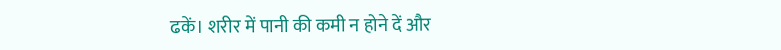ढकें। शरीर में पानी की कमी न होने दें और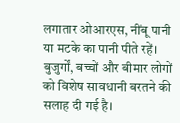लगातार ओआरएस, नींबू पानी या मटके का पानी पीते रहें। बुजुर्गों, बच्चों और बीमार लोगों को विशेष सावधानी बरतने की सलाह दी गई है।